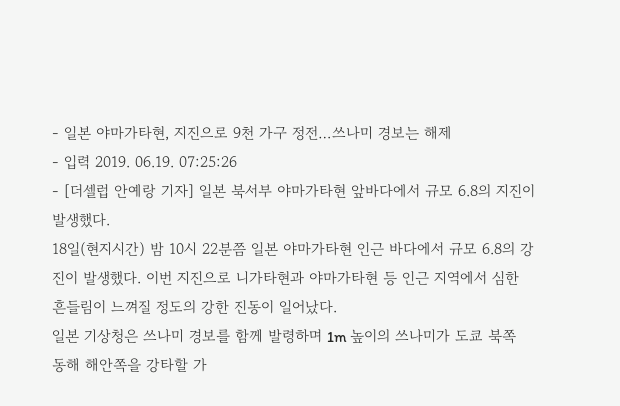- 일본 야마가타현, 지진으로 9천 가구 정전…쓰나미 경보는 해제
- 입력 2019. 06.19. 07:25:26
- [더셀럽 안예랑 기자] 일본 북서부 야마가타현 앞바다에서 규모 6.8의 지진이 발생했다.
18일(현지시간) 밤 10시 22분쯤 일본 야마가타현 인근 바다에서 규모 6.8의 강진이 발생했다. 이번 지진으로 니가타현과 야마가타현 등 인근 지역에서 심한 흔들림이 느껴질 정도의 강한 진동이 일어났다.
일본 기상청은 쓰나미 경보를 함께 발령하며 1m 높이의 쓰나미가 도쿄 북쪽 동해 해안쪽을 강타할 가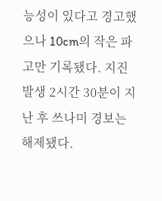능성이 있다고 경고했으나 10cm의 작은 파고만 기록됐다. 지진 발생 2시간 30분이 지난 후 쓰나미 경보는 해제됐다.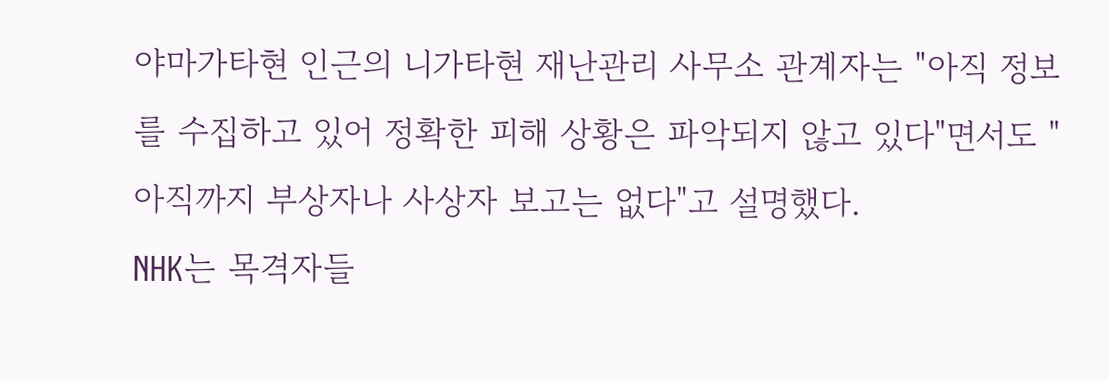야마가타현 인근의 니가타현 재난관리 사무소 관계자는 "아직 정보를 수집하고 있어 정확한 피해 상황은 파악되지 않고 있다"면서도 "아직까지 부상자나 사상자 보고는 없다"고 설명했다.
NHK는 목격자들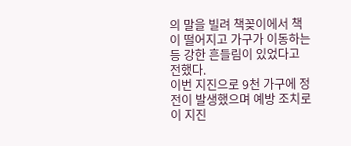의 말을 빌려 책꽂이에서 책이 떨어지고 가구가 이동하는 등 강한 흔들림이 있었다고 전했다.
이번 지진으로 9천 가구에 정전이 발생했으며 예방 조치로 이 지진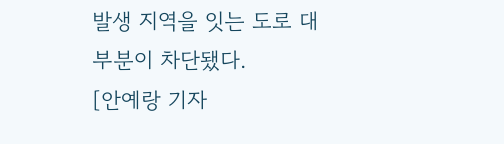발생 지역을 잇는 도로 대부분이 차단됐다.
[안예랑 기자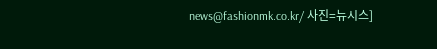news@fashionmk.co.kr/ 사진=뉴시스]